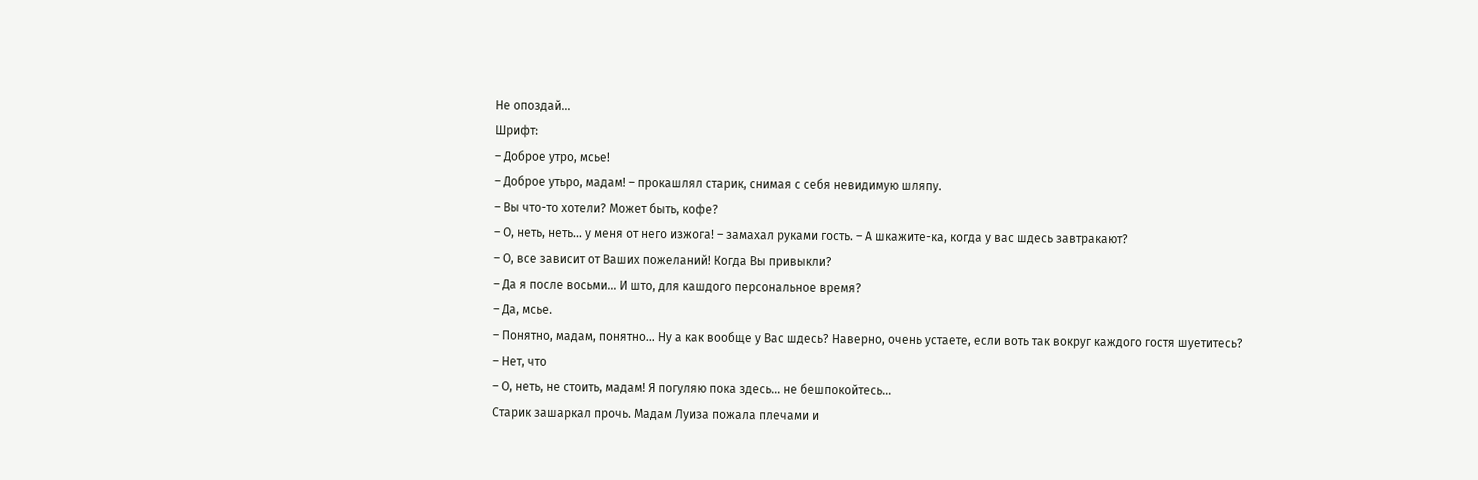Не опоздай...
Шрифт:
– Доброе утро, мсье!
– Доброе утьро, мадам! – прокашлял старик, снимая с себя невидимую шляпу.
– Вы что-то хотели? Может быть, кофе?
– О, неть, неть… у меня от него изжога! – замахал руками гость. – А шкажите-ка, когда у вас шдесь завтракают?
– О, все зависит от Ваших пожеланий! Когда Вы привыкли?
– Да я после восьми… И што, для кашдого персональное время?
– Да, мсье.
– Понятно, мадам, понятно… Ну а как вообще у Вас шдесь? Наверно, очень устаете, если воть так вокруг каждого гостя шуетитесь?
– Нет, что
– О, неть, не стоить, мадам! Я погуляю пока здесь… не бешпокойтесь…
Старик зашаркал прочь. Мадам Луиза пожала плечами и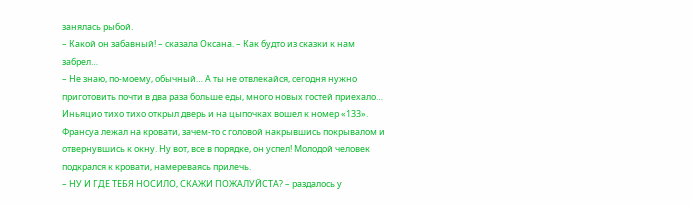занялась рыбой.
– Какой он забавный! – сказала Оксана. – Как будто из сказки к нам забрел…
– Не знаю, по-моему, обычный… А ты не отвлекайся, сегодня нужно приготовить почти в два раза больше еды, много новых гостей приехало…
Иньяцио тихо тихо открыл дверь и на цыпочках вошел к номер «133». Франсуа лежал на кровати, зачем-то с головой накрывшись покрывалом и отвернувшись к окну. Ну вот, все в порядке, он успел! Молодой человек подкрался к кровати, намереваясь прилечь.
– НУ И ГДЕ ТЕБЯ НОСИЛО, СКАЖИ ПОЖАЛУЙСТА? – раздалось у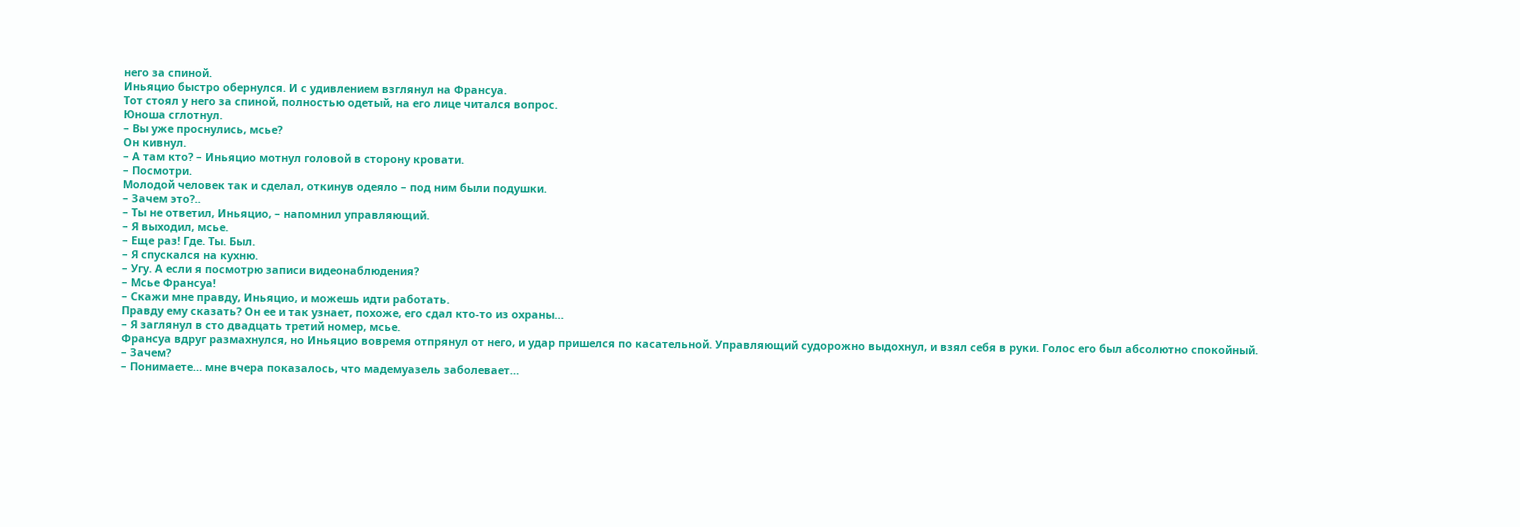него за спиной.
Иньяцио быстро обернулся. И с удивлением взглянул на Франсуа.
Тот стоял у него за спиной, полностью одетый, на его лице читался вопрос.
Юноша сглотнул.
– Вы уже проснулись, мсье?
Он кивнул.
– А там кто? – Иньяцио мотнул головой в сторону кровати.
– Посмотри.
Молодой человек так и сделал, откинув одеяло – под ним были подушки.
– Зачем это?..
– Ты не ответил, Иньяцио, – напомнил управляющий.
– Я выходил, мсье.
– Еще раз! Где. Ты. Был.
– Я спускался на кухню.
– Угу. А если я посмотрю записи видеонаблюдения?
– Мсье Франсуа!
– Скажи мне правду, Иньяцио, и можешь идти работать.
Правду ему сказать? Он ее и так узнает, похоже, его сдал кто-то из охраны…
– Я заглянул в сто двадцать третий номер, мсье.
Франсуа вдруг размахнулся, но Иньяцио вовремя отпрянул от него, и удар пришелся по касательной. Управляющий судорожно выдохнул, и взял себя в руки. Голос его был абсолютно спокойный.
– Зачем?
– Понимаете… мне вчера показалось, что мадемуазель заболевает…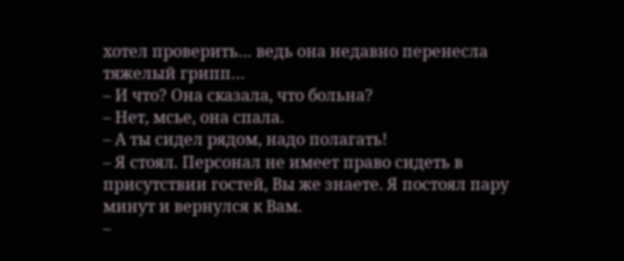хотел проверить… ведь она недавно перенесла тяжелый грипп…
– И что? Она сказала, что больна?
– Нет, мсье, она спала.
– А ты сидел рядом, надо полагать!
– Я стоял. Персонал не имеет право сидеть в присутствии гостей, Вы же знаете. Я постоял пару минут и вернулся к Вам.
–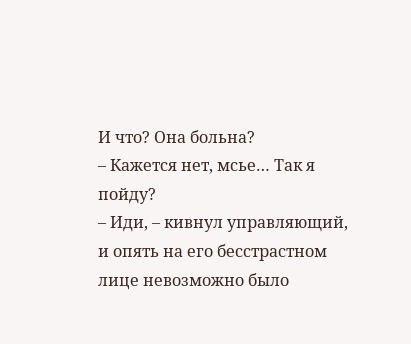И что? Она больна?
– Кажется нет, мсье… Так я пойду?
– Иди, – кивнул управляющий, и опять на его бесстрастном лице невозможно было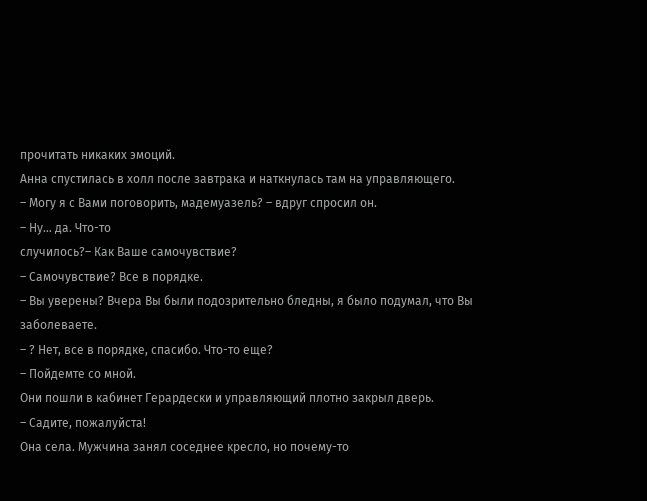прочитать никаких эмоций.
Анна спустилась в холл после завтрака и наткнулась там на управляющего.
– Могу я с Вами поговорить, мадемуазель? – вдруг спросил он.
– Ну… да. Что-то
случилось?– Как Ваше самочувствие?
– Самочувствие? Все в порядке.
– Вы уверены? Вчера Вы были подозрительно бледны, я было подумал, что Вы заболеваете.
– ? Нет, все в порядке, спасибо. Что-то еще?
– Пойдемте со мной.
Они пошли в кабинет Герардески и управляющий плотно закрыл дверь.
– Садите, пожалуйста!
Она села. Мужчина занял соседнее кресло, но почему-то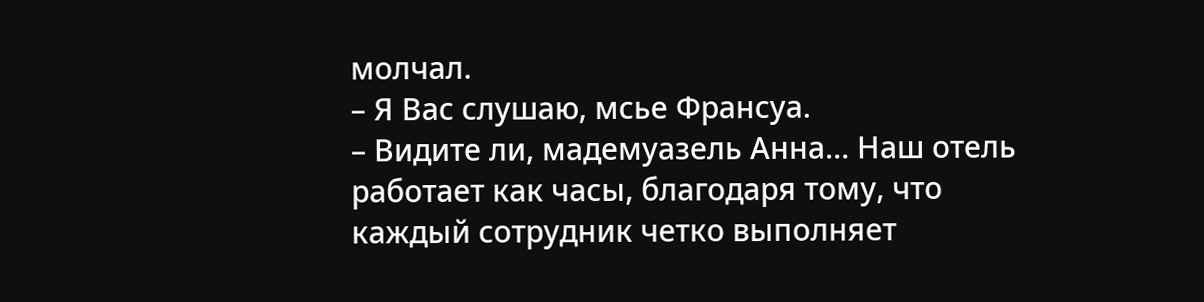молчал.
– Я Вас слушаю, мсье Франсуа.
– Видите ли, мадемуазель Анна… Наш отель работает как часы, благодаря тому, что каждый сотрудник четко выполняет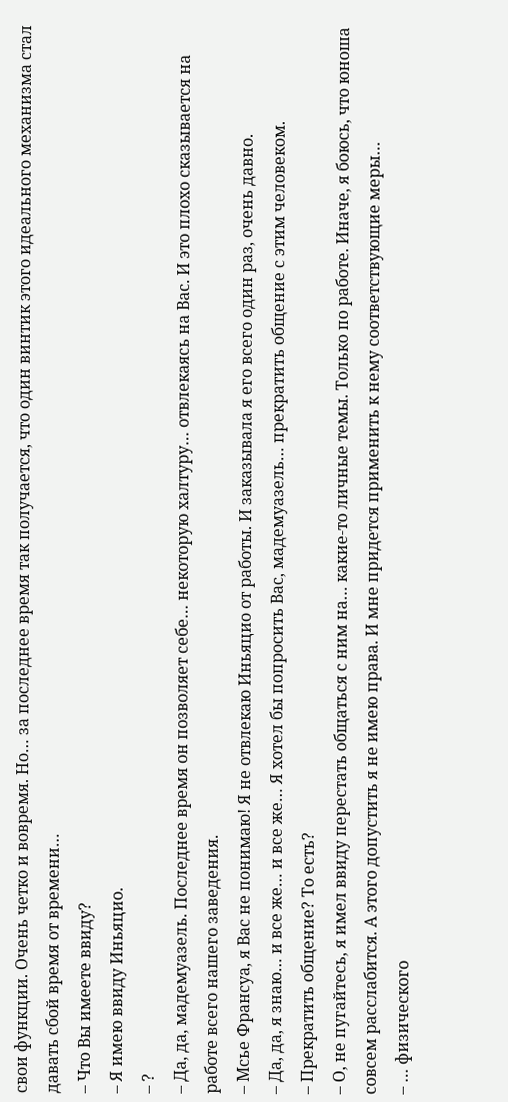свои функции. Очень четко и вовремя. Но… за последнее время так получается, что один винтик этого идеального механизма стал давать сбой время от времени…
– Что Вы имеете ввиду?
– Я имею ввиду Иньяцио.
– ?
– Да, да, мадемуазель. Последнее время он позволяет себе… некоторую халтуру… отвлекаясь на Вас. И это плохо сказывается на работе всего нашего заведения.
– Мсье Франсуа, я Вас не понимаю! Я не отвлекаю Иньяцио от работы. И заказывала я его всего один раз, очень давно.
– Да, да, я знаю… и все же… и все же… Я хотел бы попросить Вас, мадемуазель… прекратить общение с этим человеком.
– Прекратить общение? То есть?
– О, не пугайтесь, я имел ввиду перестать общаться с ним на… какие-то личные темы. Только по работе. Иначе, я боюсь, что юноша совсем расслабится. А этого допустить я не имею права. И мне придется применить к нему соответствующие меры…
– … физического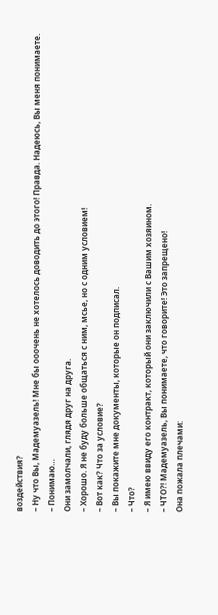воздействия?
– Ну что Вы, Мадемуазель! Мне бы ооочень не хотелось доводить до этого! Правда. Надеюсь, Вы меня понимаете.
– Понимаю…
Они замолчали, глядя друг на друга.
– Хорошо. Я не буду больше общаться с ним, мсье, но с одним условием!
– Вот как? Что за условие?
– Вы покажите мне документы, которые он подписал.
– Что?
– Я имею ввиду его контракт, который они заключили с Вашим хозяином.
– ЧТО?! Мадемуазель, Вы понимаете, что говорите! Это запрещено!
Она пожала плечами: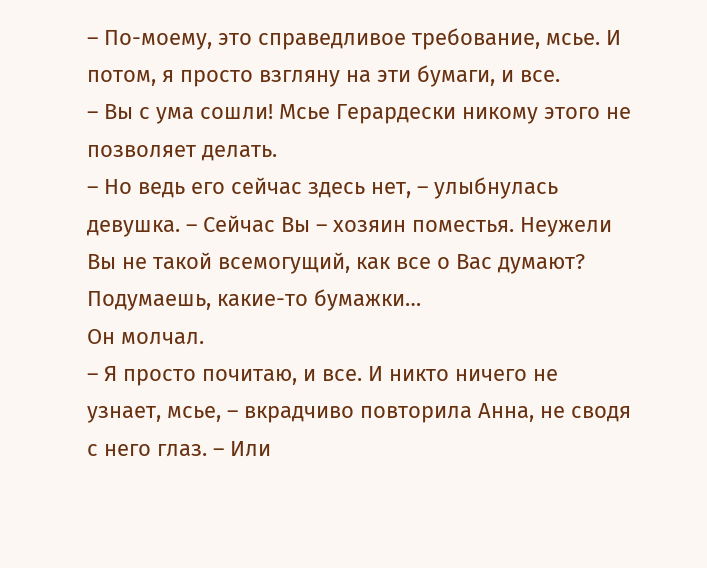– По-моему, это справедливое требование, мсье. И потом, я просто взгляну на эти бумаги, и все.
– Вы с ума сошли! Мсье Герардески никому этого не позволяет делать.
– Но ведь его сейчас здесь нет, – улыбнулась девушка. – Сейчас Вы – хозяин поместья. Неужели Вы не такой всемогущий, как все о Вас думают? Подумаешь, какие-то бумажки…
Он молчал.
– Я просто почитаю, и все. И никто ничего не узнает, мсье, – вкрадчиво повторила Анна, не сводя с него глаз. – Или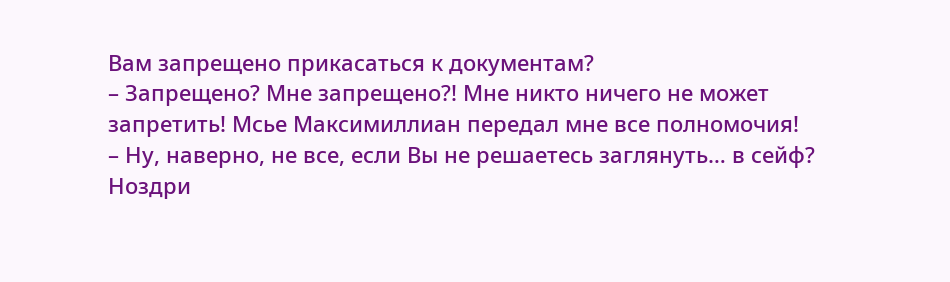Вам запрещено прикасаться к документам?
– Запрещено? Мне запрещено?! Мне никто ничего не может запретить! Мсье Максимиллиан передал мне все полномочия!
– Ну, наверно, не все, если Вы не решаетесь заглянуть… в сейф?
Ноздри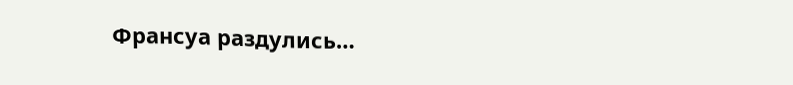Франсуа раздулись…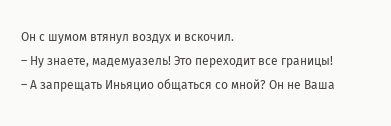Он с шумом втянул воздух и вскочил.
– Ну знаете, мадемуазель! Это переходит все границы!
– А запрещать Иньяцио общаться со мной? Он не Ваша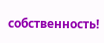собственность!